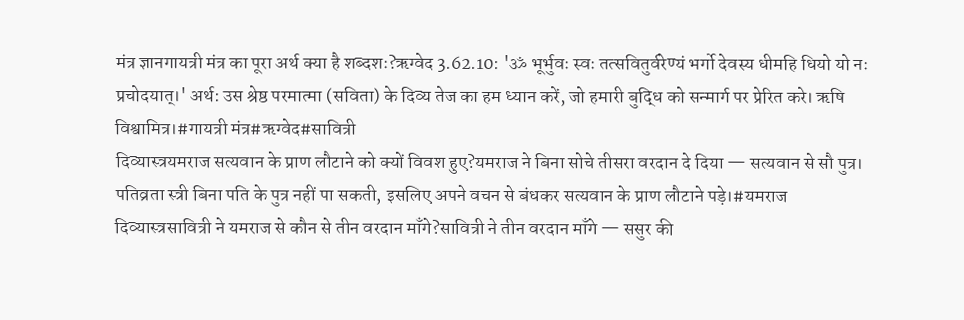मंत्र ज्ञानगायत्री मंत्र का पूरा अर्थ क्या है शब्दशः?ऋग्वेद 3.62.10: 'ॐ भूर्भुवः स्वः तत्सवितुर्वरेण्यं भर्गो देवस्य धीमहि धियो यो नः प्रचोदयात्।' अर्थ: उस श्रेष्ठ परमात्मा (सविता) के दिव्य तेज का हम ध्यान करें, जो हमारी बुद्धि को सन्मार्ग पर प्रेरित करे। ऋषि विश्वामित्र।#गायत्री मंत्र#ऋग्वेद#सावित्री
दिव्यास्त्रयमराज सत्यवान के प्राण लौटाने को क्यों विवश हुए?यमराज ने बिना सोचे तीसरा वरदान दे दिया — सत्यवान से सौ पुत्र। पतिव्रता स्त्री बिना पति के पुत्र नहीं पा सकती, इसलिए अपने वचन से बंधकर सत्यवान के प्राण लौटाने पड़े।#यमराज
दिव्यास्त्रसावित्री ने यमराज से कौन से तीन वरदान माँगे?सावित्री ने तीन वरदान माँगे — ससुर की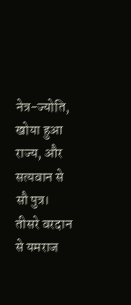नेत्र-ज्योति, खोया हुआ राज्य, और सत्यवान से सौ पुत्र। तीसरे वरदान से यमराज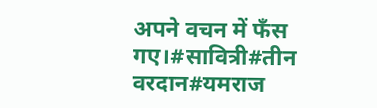अपने वचन में फँस गए।#सावित्री#तीन वरदान#यमराज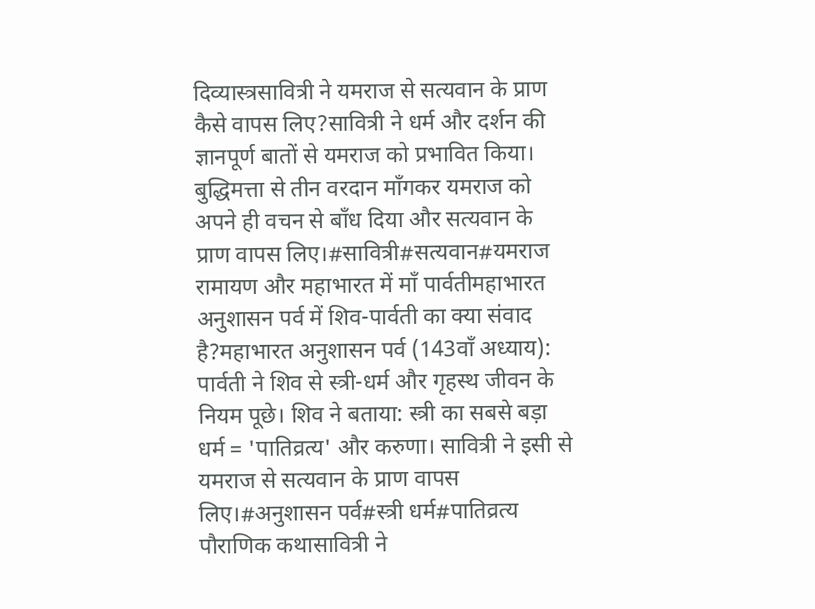दिव्यास्त्रसावित्री ने यमराज से सत्यवान के प्राण कैसे वापस लिए?सावित्री ने धर्म और दर्शन की ज्ञानपूर्ण बातों से यमराज को प्रभावित किया। बुद्धिमत्ता से तीन वरदान माँगकर यमराज को अपने ही वचन से बाँध दिया और सत्यवान के प्राण वापस लिए।#सावित्री#सत्यवान#यमराज
रामायण और महाभारत में माँ पार्वतीमहाभारत अनुशासन पर्व में शिव-पार्वती का क्या संवाद है?महाभारत अनुशासन पर्व (143वाँ अध्याय): पार्वती ने शिव से स्त्री-धर्म और गृहस्थ जीवन के नियम पूछे। शिव ने बताया: स्त्री का सबसे बड़ा धर्म = 'पातिव्रत्य' और करुणा। सावित्री ने इसी से यमराज से सत्यवान के प्राण वापस लिए।#अनुशासन पर्व#स्त्री धर्म#पातिव्रत्य
पौराणिक कथासावित्री ने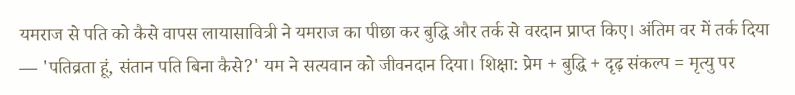यमराज से पति को कैसे वापस लायासावित्री ने यमराज का पीछा कर बुद्धि और तर्क से वरदान प्राप्त किए। अंतिम वर में तर्क दिया — 'पतिव्रता हूं, संतान पति बिना कैसे?' यम ने सत्यवान को जीवनदान दिया। शिक्षा: प्रेम + बुद्धि + दृढ़ संकल्प = मृत्यु पर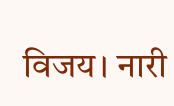विजय। नारी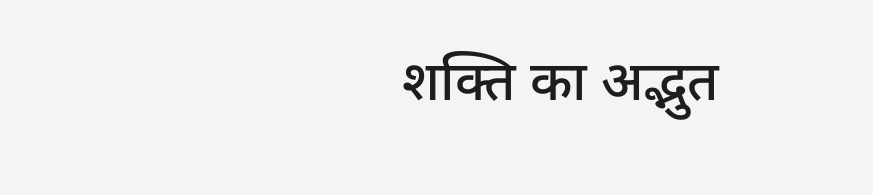शक्ति का अद्भुत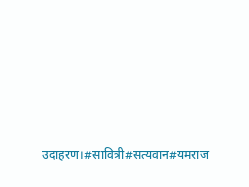उदाहरण।#सावित्री#सत्यवान#यमराज